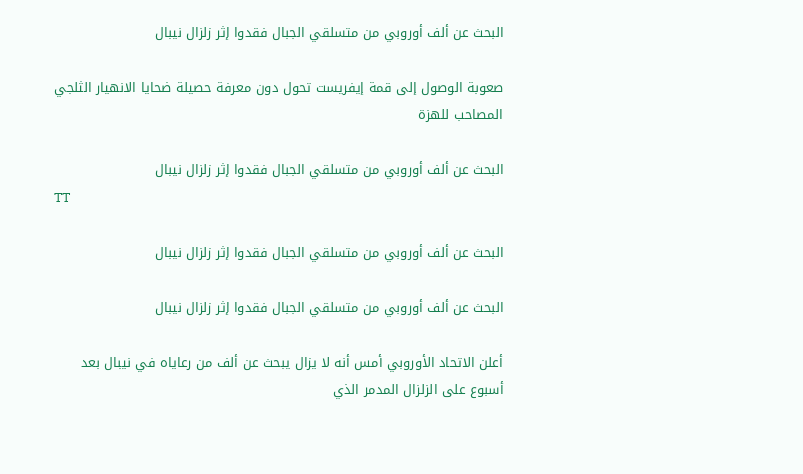البحث عن ألف أوروبي من متسلقي الجبال فقدوا إثر زلزال نيبال

صعوبة الوصول إلى قمة إيفريست تحول دون معرفة حصيلة ضحايا الانهيار الثلجي المصاحب للهزة

البحث عن ألف أوروبي من متسلقي الجبال فقدوا إثر زلزال نيبال
TT

البحث عن ألف أوروبي من متسلقي الجبال فقدوا إثر زلزال نيبال

البحث عن ألف أوروبي من متسلقي الجبال فقدوا إثر زلزال نيبال

أعلن الاتحاد الأوروبي أمس أنه لا يزال يبحث عن ألف من رعاياه في نيبال بعد أسبوع على الزلزال المدمر الذي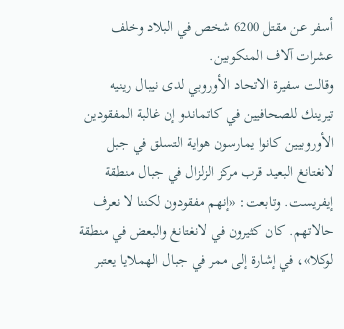أسفر عن مقتل 6200 شخص في البلاد وخلف عشرات آلاف المنكوبين.
وقالت سفيرة الاتحاد الأوروبي لدى نيبال رينيه تيرينك للصحافيين في كاتماندو إن غالبة المفقودين الأوروبيين كانوا يمارسون هواية التسلق في جبل لانغتانغ البعيد قرب مركز الزلزال في جبال منطقة إيفريست. وتابعت: «إنهم مفقودون لكننا لا نعرف حالاتهم. كان كثيرون في لانغتانغ والبعض في منطقة لوكلا»، في إشارة إلى ممر في جبال الهملايا يعتبر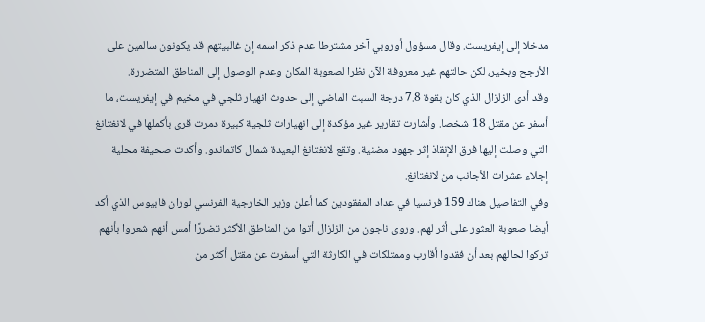مدخلا إلى إيفريست. وقال مسؤول أوروبي آخر مشترطا عدم ذكر اسمه إن غالبيتهم قد يكونون سالمين على الأرجح وبخير، لكن حالتهم غير معروفة الآن نظرا لصعوبة المكان وعدم الوصول إلى المناطق المتضررة.
وقد أدى الزلزال الذي كان بقوة 7.8 درجة السبت الماضي إلى حدوث انهيار ثلجي في مخيم في إيفريست، ما أسفر عن مقتل 18 شخصا. وأشارت تقارير غير مؤكدة إلى انهيارات ثلجية كبيرة دمرت قرى بأكملها في لانغتانغ التي وصلت إليها فرق الإنقاذ إثر جهود مضنية. وتقع لانغتانغ البعيدة شمال كاتماندو. وأكدت صحيفة محلية إجلاء عشرات الأجانب من لانغتانغ.
وفي التفاصيل هناك 159 فرنسيا في عداد المفقودين كما أعلن وزير الخارجية الفرنسي لوران فابيوس الذي أكد أيضا صعوبة العثور على أثر لهم. وروى ناجون من الزلزال أتوا من المناطق الأكثر تضررًا أمس أنهم شعروا بأنهم تركوا لحالهم بعد أن فقدوا أقارب وممتلكات في الكارثة التي أسفرت عن مقتل أكثر من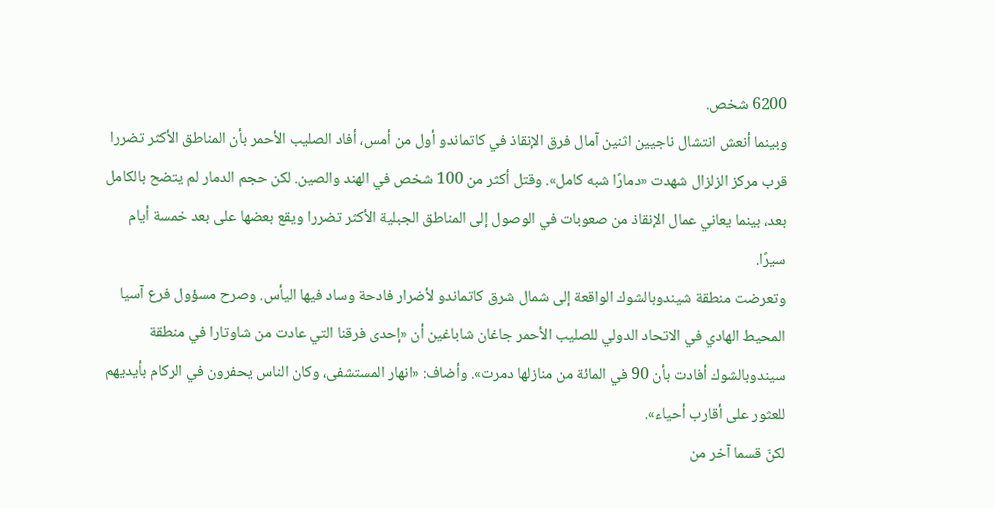6200 شخص.
وبينما أنعش انتشال ناجيين اثنين آمال فرق الإنقاذ في كاتماندو أول من أمس، أفاد الصليب الأحمر بأن المناطق الأكثر تضررا قرب مركز الزلزال شهدت «دمارًا شبه كامل». وقتل أكثر من 100 شخص في الهند والصين. لكن حجم الدمار لم يتضح بالكامل بعد، بينما يعاني عمال الإنقاذ من صعوبات في الوصول إلى المناطق الجبلية الأكثر تضررا ويقع بعضها على بعد خمسة أيام سيرًا.
وتعرضت منطقة شيندوبالشوك الواقعة إلى شمال شرق كاتماندو لأضرار فادحة وساد فيها اليأس. وصرح مسؤول فرع آسيا المحيط الهادي في الاتحاد الدولي للصليب الأحمر جاغان شاباغين أن «إحدى فرقنا التي عادت من شاوتارا في منطقة سيندوبالشوك أفادت بأن 90 في المائة من منازلها دمرت». وأضاف: «انهار المستشفى، وكان الناس يحفرون في الركام بأيديهم للعثور على أقارب أحياء».
لكنّ قسما آخر من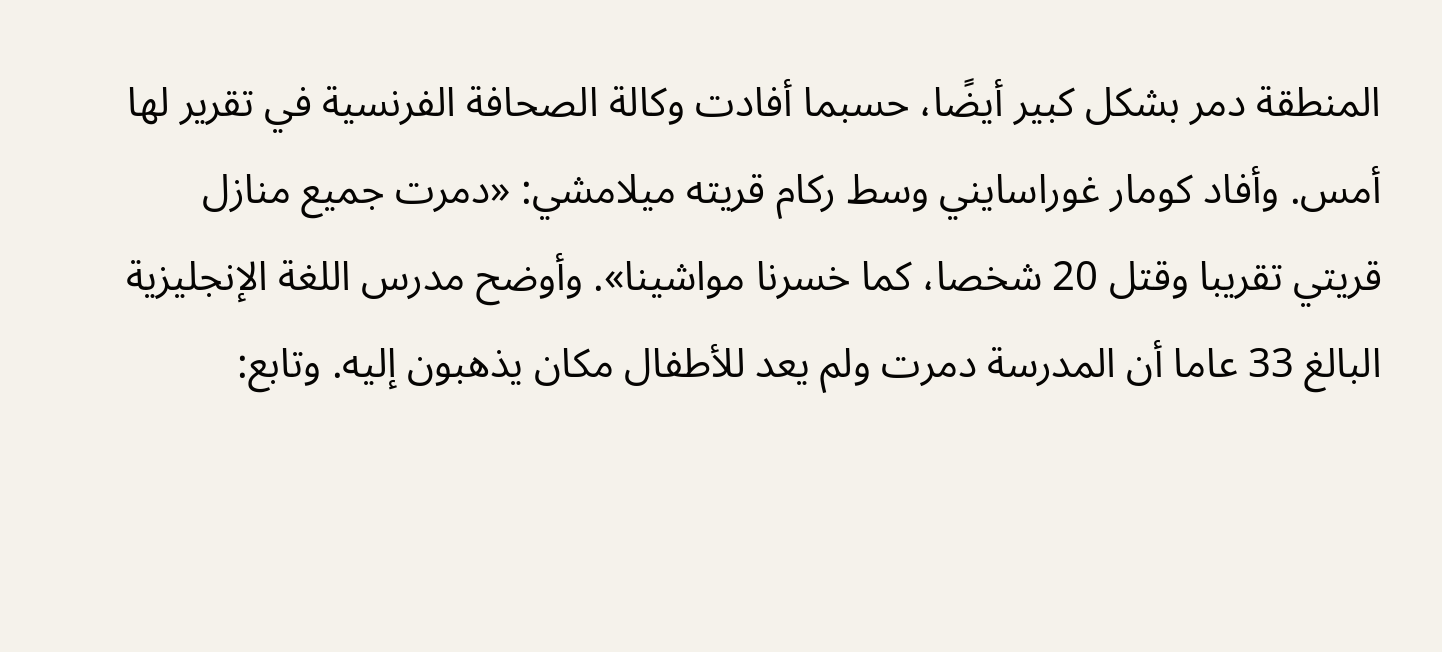المنطقة دمر بشكل كبير أيضًا، حسبما أفادت وكالة الصحافة الفرنسية في تقرير لها أمس. وأفاد كومار غوراسايني وسط ركام قريته ميلامشي: «دمرت جميع منازل قريتي تقريبا وقتل 20 شخصا، كما خسرنا مواشينا». وأوضح مدرس اللغة الإنجليزية البالغ 33 عاما أن المدرسة دمرت ولم يعد للأطفال مكان يذهبون إليه. وتابع: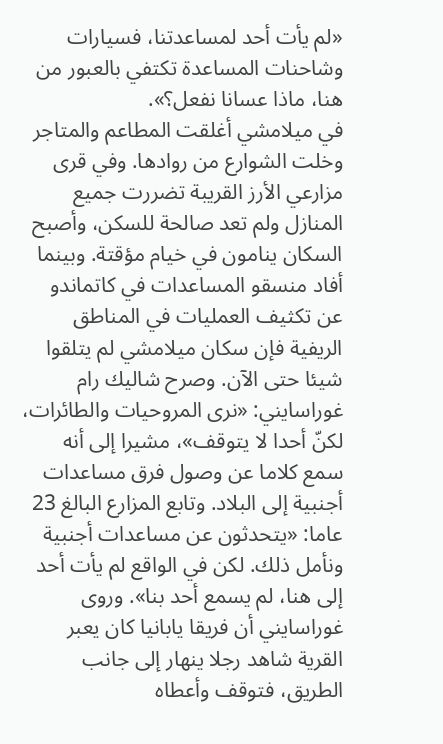«لم يأت أحد لمساعدتنا، فسيارات وشاحنات المساعدة تكتفي بالعبور من هنا، ماذا عسانا نفعل؟».
في ميلامشي أغلقت المطاعم والمتاجر وخلت الشوارع من روادها. وفي قرى مزارعي الأرز القريبة تضررت جميع المنازل ولم تعد صالحة للسكن، وأصبح السكان ينامون في خيام مؤقتة. وبينما أفاد منسقو المساعدات في كاتماندو عن تكثيف العمليات في المناطق الريفية فإن سكان ميلامشي لم يتلقوا شيئا حتى الآن. وصرح شاليك رام غوراسايني: «نرى المروحيات والطائرات، لكنّ أحدا لا يتوقف»، مشيرا إلى أنه سمع كلاما عن وصول فرق مساعدات أجنبية إلى البلاد. وتابع المزارع البالغ 23 عاما: «يتحدثون عن مساعدات أجنبية ونأمل ذلك. لكن في الواقع لم يأت أحد إلى هنا، لم يسمع أحد بنا». وروى غوراسايني أن فريقا يابانيا كان يعبر القرية شاهد رجلا ينهار إلى جانب الطريق، فتوقف وأعطاه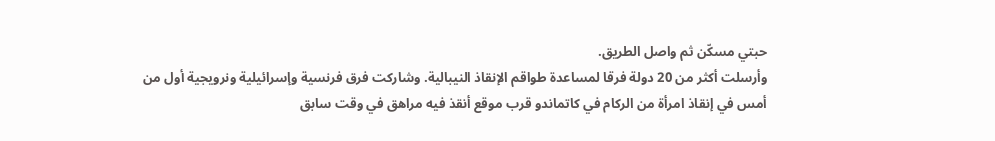حبتي مسكّن ثم واصل الطريق.
وأرسلت أكثر من 20 دولة فرقا لمساعدة طواقم الإنقاذ النيبالية. وشاركت فرق فرنسية وإسرائيلية ونرويجية أول من أمس في إنقاذ امرأة من الركام في كاتماندو قرب موقع أنقذ فيه مراهق في وقت سابق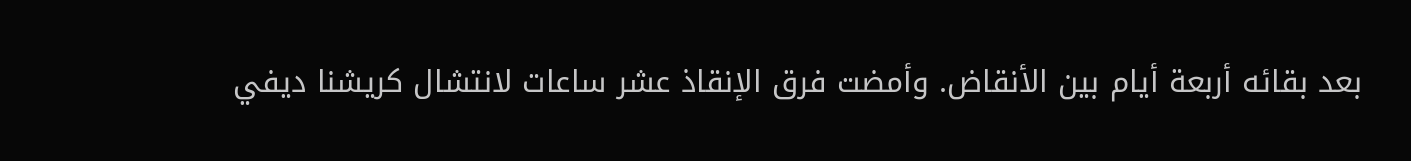بعد بقائه أربعة أيام بين الأنقاض. وأمضت فرق الإنقاذ عشر ساعات لانتشال كريشنا ديفي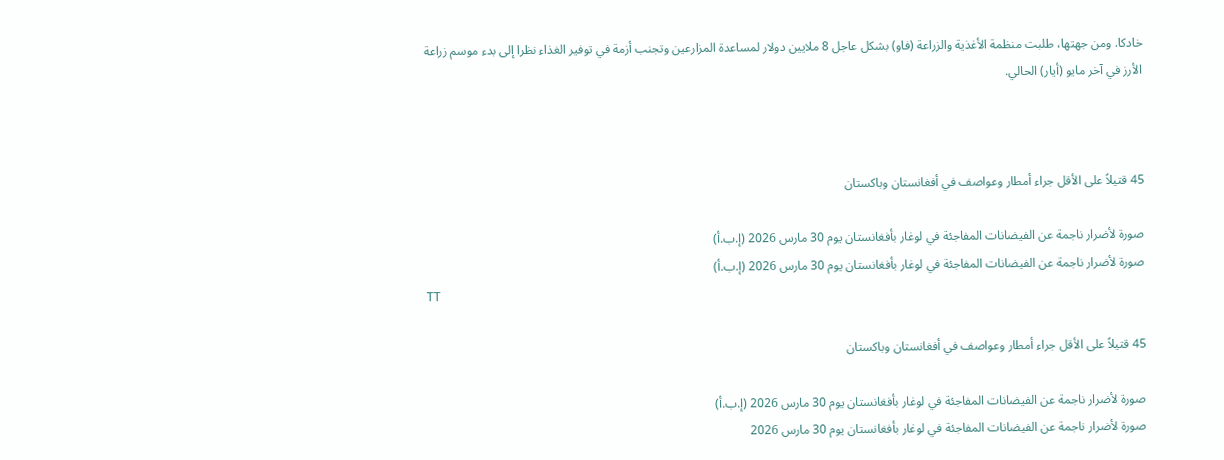خادكا. ومن جهتها، طلبت منظمة الأغذية والزراعة (فاو) بشكل عاجل 8 ملايين دولار لمساعدة المزارعين وتجنب أزمة في توفير الغذاء نظرا إلى بدء موسم زراعة الأرز في آخر مايو (أيار) الحالي.



45 قتيلاً على الأقل جراء أمطار وعواصف في أفغانستان وباكستان

صورة لأضرار ناجمة عن الفيضانات المفاجئة في لوغار بأفغانستان يوم 30 مارس 2026 (إ.ب.أ)
صورة لأضرار ناجمة عن الفيضانات المفاجئة في لوغار بأفغانستان يوم 30 مارس 2026 (إ.ب.أ)
TT

45 قتيلاً على الأقل جراء أمطار وعواصف في أفغانستان وباكستان

صورة لأضرار ناجمة عن الفيضانات المفاجئة في لوغار بأفغانستان يوم 30 مارس 2026 (إ.ب.أ)
صورة لأضرار ناجمة عن الفيضانات المفاجئة في لوغار بأفغانستان يوم 30 مارس 2026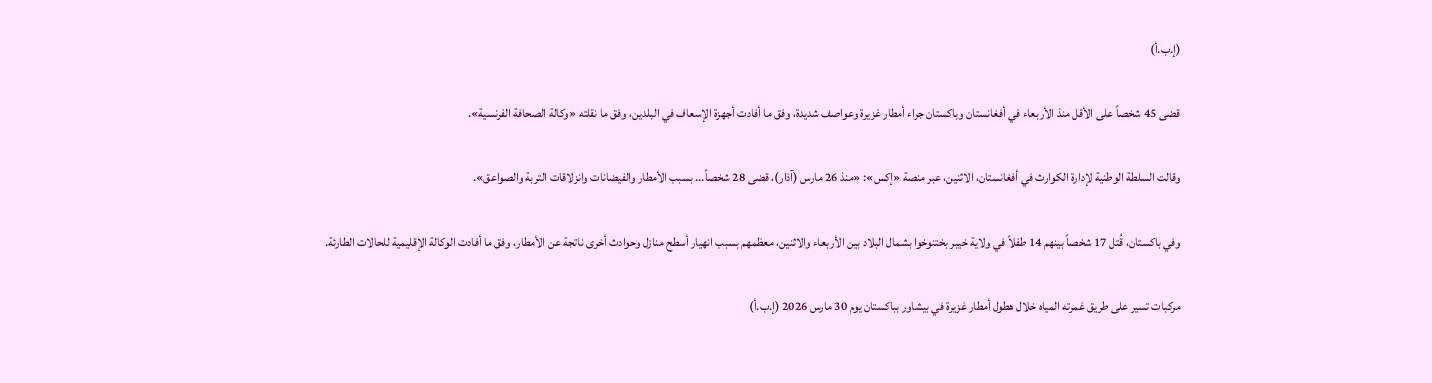(إ.ب.أ)

قضى 45 شخصاً على الأقل منذ الأربعاء في أفغانستان وباكستان جراء أمطار غزيرة وعواصف شديدة، وفق ما أفادت أجهزة الإسعاف في البلدين، وفق ما نقلته «وكالة الصحافة الفرنسية».

وقالت السلطة الوطنية لإدارة الكوارث في أفغانستان، الاثنين، عبر منصة «إكس»: «منذ 26 مارس (آذار)، قضى 28 شخصاً... بسبب الأمطار والفيضانات وانزلاقات التربة والصواعق».

وفي باكستان، قُتل 17 شخصاً بينهم 14 طفلاً في ولاية خيبر بختنوخوا بشمال البلاد بين الأربعاء والاثنين، معظمهم بسبب انهيار أسطح منازل وحوادث أخرى ناتجة عن الأمطار، وفق ما أفادت الوكالة الإقليمية للحالات الطارئة.

مركبات تسير على طريق غمرته المياه خلال هطول أمطار غزيرة في بيشاور بباكستان يوم 30 مارس 2026 (إ.ب.أ)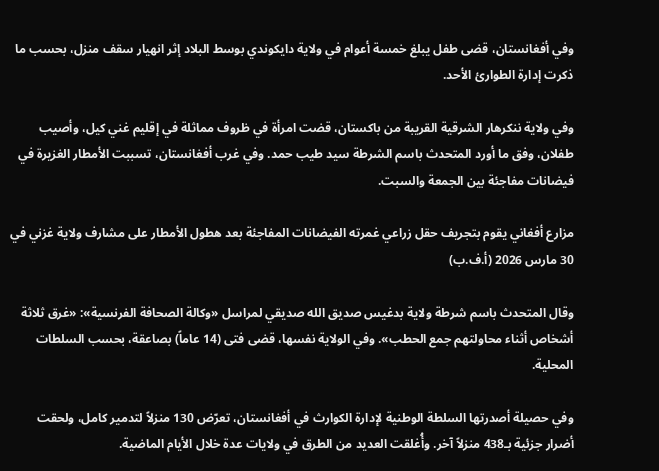وفي أفغانستان، قضى طفل يبلغ خمسة أعوام في ولاية دايكوندي بوسط البلاد إثر انهيار سقف منزل، بحسب ما ذكرت إدارة الطوارئ الأحد.

وفي ولاية ننكرهار الشرقية القريبة من باكستان، قضت امرأة في ظروف مماثلة في إقليم غني كيل، وأصيب طفلان، وفق ما أورد المتحدث باسم الشرطة سيد طيب حمد. وفي غرب أفغانستان، تسببت الأمطار الغزيرة في فيضانات مفاجئة بين الجمعة والسبت.

مزارع أفغاني يقوم بتجريف حقل زراعي غمرته الفيضانات المفاجئة بعد هطول الأمطار على مشارف ولاية غزني في 30 مارس 2026 (أ.ف.ب)

وقال المتحدث باسم شرطة ولاية بدغيس صديق الله صديقي لمراسل «وكالة الصحافة الفرنسية»: «غرق ثلاثة أشخاص أثناء محاولتهم جمع الحطب». وفي الولاية نفسها، قضى فتى (14 عاماً) بصاعقة، بحسب السلطات المحلية.

وفي حصيلة أصدرتها السلطة الوطنية لإدارة الكوارث في أفغانستان، تعرّض 130 منزلاً لتدمير كامل، ولحقت أضرار جزئية بـ438 منزلاً آخر. وأُغلقت العديد من الطرق في ولايات عدة خلال الأيام الماضية.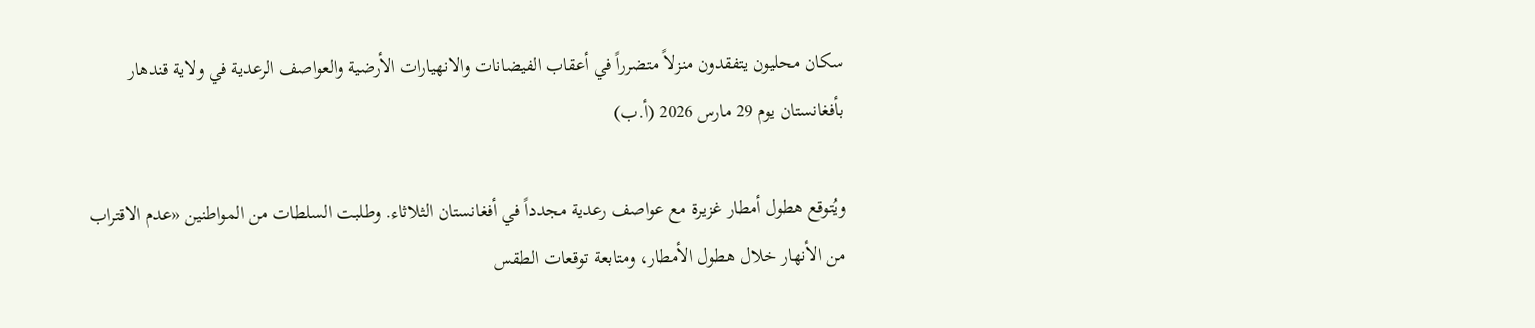سكان محليون يتفقدون منزلاً متضرراً في أعقاب الفيضانات والانهيارات الأرضية والعواصف الرعدية في ولاية قندهار بأفغانستان يوم 29 مارس 2026 (أ.ب)

ويُتوقع هطول أمطار غزيرة مع عواصف رعدية مجدداً في أفغانستان الثلاثاء. وطلبت السلطات من المواطنين «عدم الاقتراب من الأنهار خلال هطول الأمطار، ومتابعة توقعات الطقس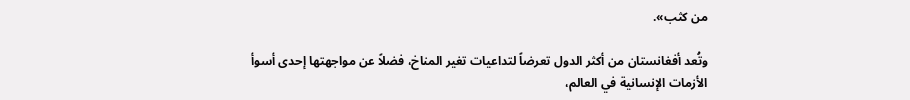من كثب».

وتُعد أفغانستان من أكثر الدول تعرضاً لتداعيات تغير المناخ، فضلاً عن مواجهتها إحدى أسوأ الأزمات الإنسانية في العالم،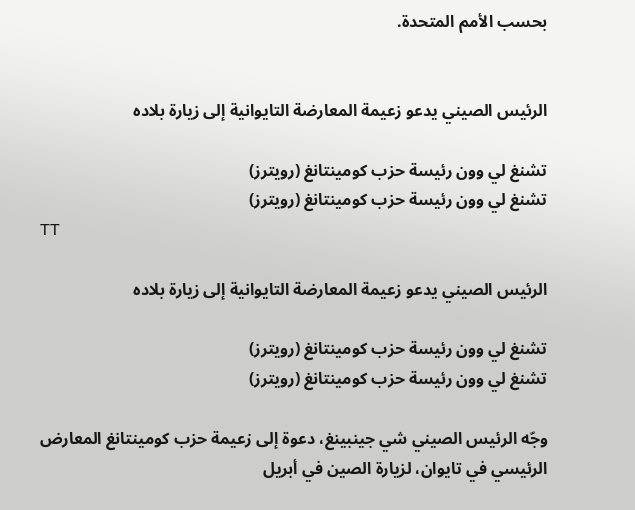بحسب الأمم المتحدة.


الرئيس الصيني يدعو زعيمة المعارضة التايوانية إلى زيارة بلاده

تشنغ لي وون رئيسة حزب كومينتانغ (رويترز)
تشنغ لي وون رئيسة حزب كومينتانغ (رويترز)
TT

الرئيس الصيني يدعو زعيمة المعارضة التايوانية إلى زيارة بلاده

تشنغ لي وون رئيسة حزب كومينتانغ (رويترز)
تشنغ لي وون رئيسة حزب كومينتانغ (رويترز)

وجّه الرئيس الصيني شي جينبينغ، دعوة إلى زعيمة حزب كومينتانغ المعارض الرئيسي في تايوان، لزيارة الصين في أبريل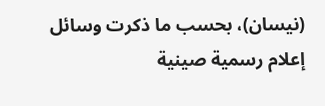(نيسان)، بحسب ما ذكرت وسائل إعلام رسمية صينية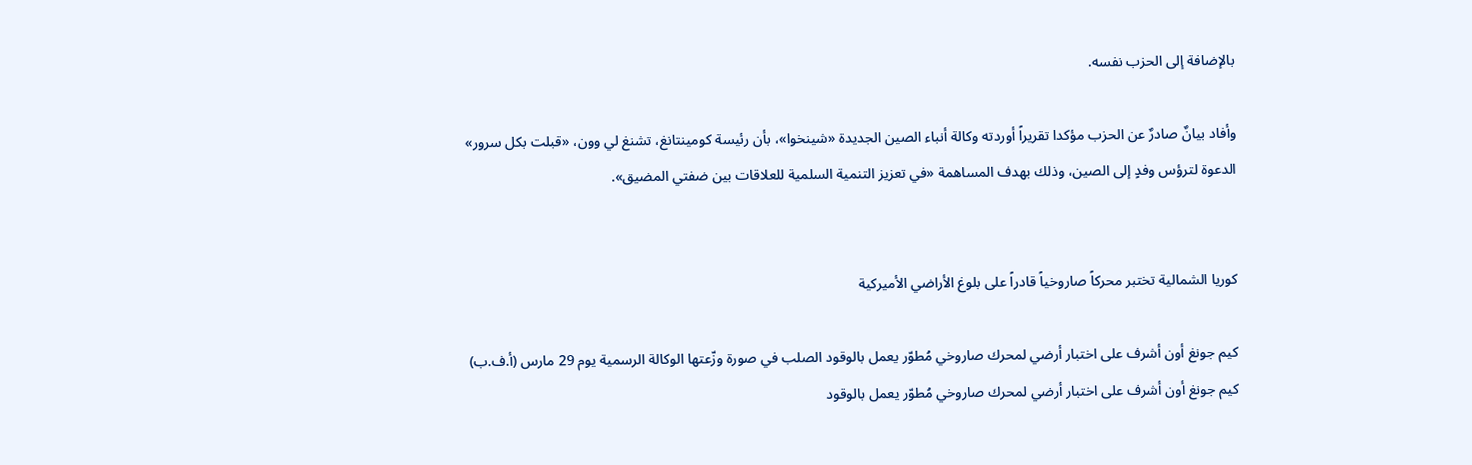بالإضافة إلى الحزب نفسه.

وأفاد بيانٌ صادرٌ عن الحزب مؤكدا تقريراً أوردته وكالة أنباء الصين الجديدة «شينخوا»، بأن رئيسة كومينتانغ، تشنغ لي وون، «قبلت بكل سرور» الدعوة لترؤس وفدٍ إلى الصين، وذلك بهدف المساهمة «في تعزيز التنمية السلمية للعلاقات بين ضفتي المضيق».


كوريا الشمالية تختبر محركاً صاروخياً قادراً على بلوغ الأراضي الأميركية

كيم جونغ أون أشرف على اختبار أرضي لمحرك صاروخي مُطوّر يعمل بالوقود الصلب في صورة وزّعتها الوكالة الرسمية يوم 29 مارس (أ.ف.ب)
كيم جونغ أون أشرف على اختبار أرضي لمحرك صاروخي مُطوّر يعمل بالوقود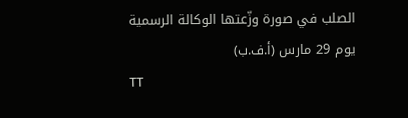الصلب في صورة وزّعتها الوكالة الرسمية يوم 29 مارس (أ.ف.ب)
TT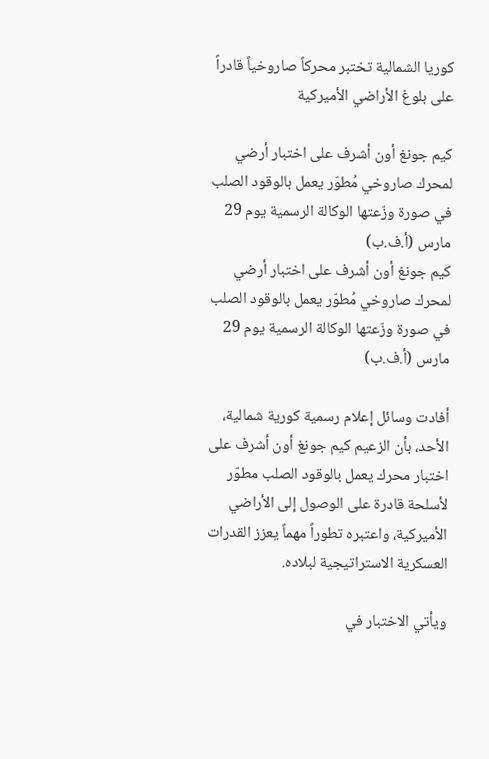كوريا الشمالية تختبر محركاً صاروخياً قادراً على بلوغ الأراضي الأميركية

كيم جونغ أون أشرف على اختبار أرضي لمحرك صاروخي مُطوّر يعمل بالوقود الصلب في صورة وزّعتها الوكالة الرسمية يوم 29 مارس (أ.ف.ب)
كيم جونغ أون أشرف على اختبار أرضي لمحرك صاروخي مُطوّر يعمل بالوقود الصلب في صورة وزّعتها الوكالة الرسمية يوم 29 مارس (أ.ف.ب)

أفادت وسائل إعلام رسمية كورية شمالية، الأحد، بأن الزعيم كيم جونغ أون أشرف على اختبار محرك يعمل بالوقود الصلب مطوّر لأسلحة قادرة على الوصول إلى الأراضي الأميركية، واعتبره تطوراً مهماً يعزز القدرات العسكرية الاستراتيجية لبلاده.

ويأتي الاختبار في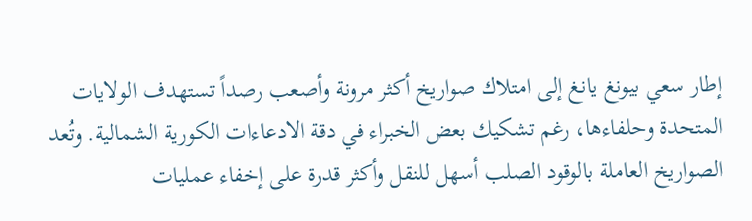إطار سعي بيونغ يانغ إلى امتلاك صواريخ أكثر مرونة وأصعب رصداً تستهدف الولايات المتحدة وحلفاءها، رغم تشكيك بعض الخبراء في دقة الادعاءات الكورية الشمالية. وتُعد الصواريخ العاملة بالوقود الصلب أسهل للنقل وأكثر قدرة على إخفاء عمليات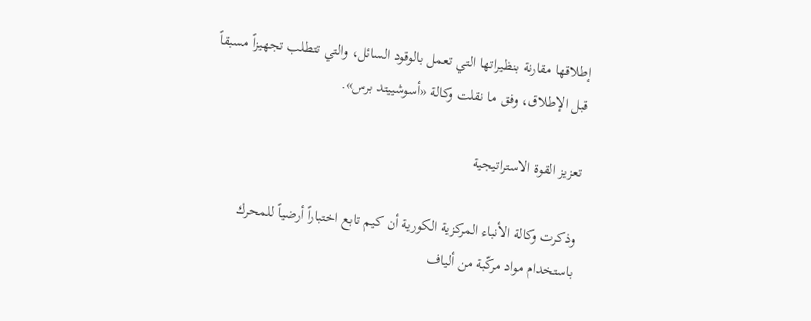إطلاقها مقارنة بنظيراتها التي تعمل بالوقود السائل، والتي تتطلب تجهيزاً مسبقاً قبل الإطلاق، وفق ما نقلت وكالة «أسوشييتد برس».

تعزيز القوة الاستراتيجية

وذكرت وكالة الأنباء المركزية الكورية أن كيم تابع اختباراً أرضياً للمحرك باستخدام مواد مركّبة من ألياف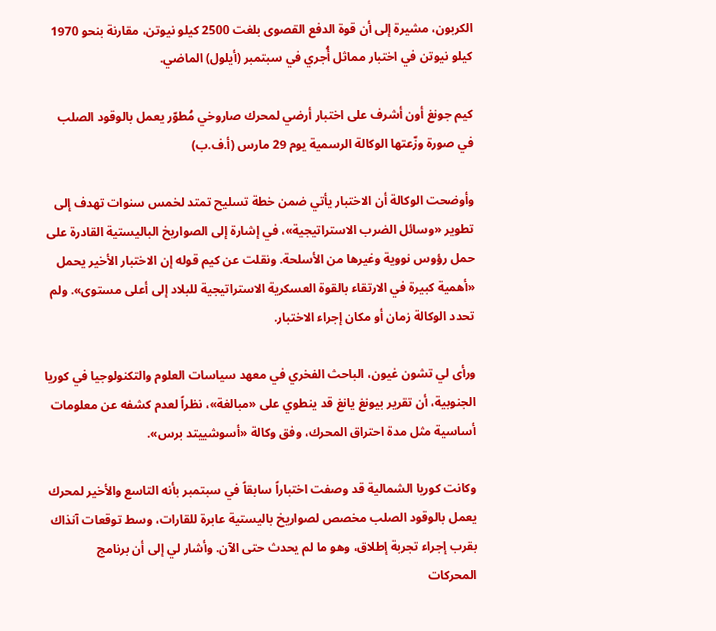الكربون، مشيرة إلى أن قوة الدفع القصوى بلغت 2500 كيلو نيوتن، مقارنة بنحو 1970 كيلو نيوتن في اختبار مماثل أُجري في سبتمبر (أيلول) الماضي.

كيم جونغ أون أشرف على اختبار أرضي لمحرك صاروخي مُطوّر يعمل بالوقود الصلب في صورة وزّعتها الوكالة الرسمية يوم 29 مارس (أ.ف.ب)

وأوضحت الوكالة أن الاختبار يأتي ضمن خطة تسليح تمتد لخمس سنوات تهدف إلى تطوير «وسائل الضرب الاستراتيجية»، في إشارة إلى الصواريخ الباليستية القادرة على حمل رؤوس نووية وغيرها من الأسلحة. ونقلت عن كيم قوله إن الاختبار الأخير يحمل «أهمية كبيرة في الارتقاء بالقوة العسكرية الاستراتيجية للبلاد إلى أعلى مستوى». ولم تحدد الوكالة زمان أو مكان إجراء الاختبار.

ورأى لي تشون غيون، الباحث الفخري في معهد سياسات العلوم والتكنولوجيا في كوريا الجنوبية، أن تقرير بيونغ يانغ قد ينطوي على «مبالغة»، نظراً لعدم كشفه عن معلومات أساسية مثل مدة احتراق المحرك، وفق وكالة «أسوشييتد برس».

وكانت كوريا الشمالية قد وصفت اختباراً سابقاً في سبتمبر بأنه التاسع والأخير لمحرك يعمل بالوقود الصلب مخصص لصواريخ باليستية عابرة للقارات، وسط توقعات آنذاك بقرب إجراء تجربة إطلاق، وهو ما لم يحدث حتى الآن. وأشار لي إلى أن برنامج المحركات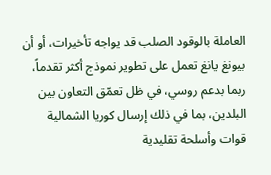العاملة بالوقود الصلب قد يواجه تأخيرات، أو أن بيونغ يانغ تعمل على تطوير نموذج أكثر تقدماً، ربما بدعم روسي، في ظل تعمّق التعاون بين البلدين، بما في ذلك إرسال كوريا الشمالية قوات وأسلحة تقليدية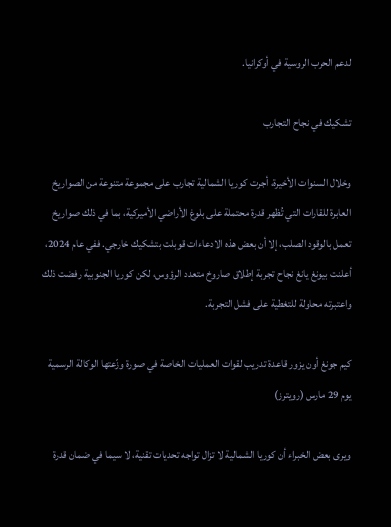لدعم الحرب الروسية في أوكرانيا.

تشكيك في نجاح التجارب

وخلال السنوات الأخيرة، أجرت كوريا الشمالية تجارب على مجموعة متنوعة من الصواريخ العابرة للقارات التي تُظهر قدرة محتملة على بلوغ الأراضي الأميركية، بما في ذلك صواريخ تعمل بالوقود الصلب، إلا أن بعض هذه الادعاءات قوبلت بتشكيك خارجي. ففي عام 2024، أعلنت بيونغ يانغ نجاح تجربة إطلاق صاروخ متعدد الرؤوس، لكن كوريا الجنوبية رفضت ذلك واعتبرته محاولة للتغطية على فشل التجربة.

كيم جونغ أون يزور قاعدة تدريب لقوات العمليات الخاصة في صورة وزّعتها الوكالة الرسمية يوم 29 مارس (رويترز)

ويرى بعض الخبراء أن كوريا الشمالية لا تزال تواجه تحديات تقنية، لا سيما في ضمان قدرة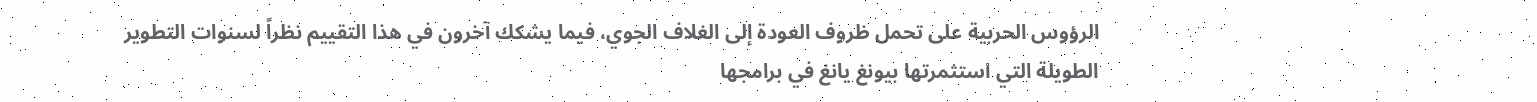الرؤوس الحربية على تحمل ظروف العودة إلى الغلاف الجوي، فيما يشكك آخرون في هذا التقييم نظراً لسنوات التطوير الطويلة التي استثمرتها بيونغ يانغ في برامجها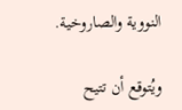النووية والصاروخية.

ويُتوقع أن تتيح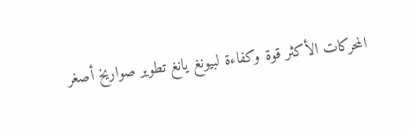المحركات الأكثر قوة وكفاءة لبيونغ يانغ تطوير صواريخ أصغر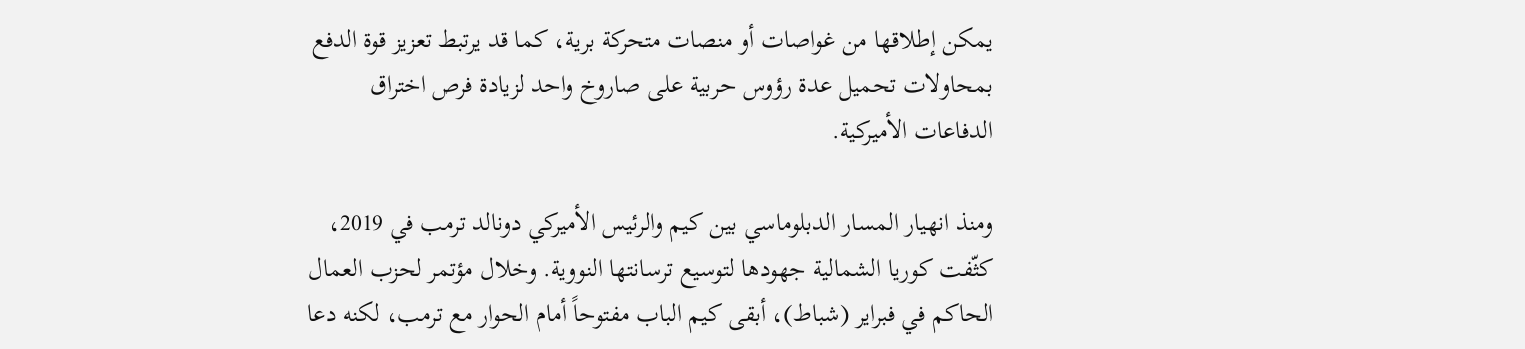يمكن إطلاقها من غواصات أو منصات متحركة برية، كما قد يرتبط تعزيز قوة الدفع بمحاولات تحميل عدة رؤوس حربية على صاروخ واحد لزيادة فرص اختراق الدفاعات الأميركية.

ومنذ انهيار المسار الدبلوماسي بين كيم والرئيس الأميركي دونالد ترمب في 2019، كثّفت كوريا الشمالية جهودها لتوسيع ترسانتها النووية. وخلال مؤتمر لحزب العمال الحاكم في فبراير (شباط)، أبقى كيم الباب مفتوحاً أمام الحوار مع ترمب، لكنه دعا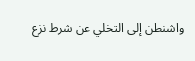واشنطن إلى التخلي عن شرط نزع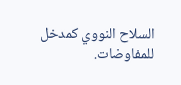السلاح النووي كمدخل للمفاوضات.